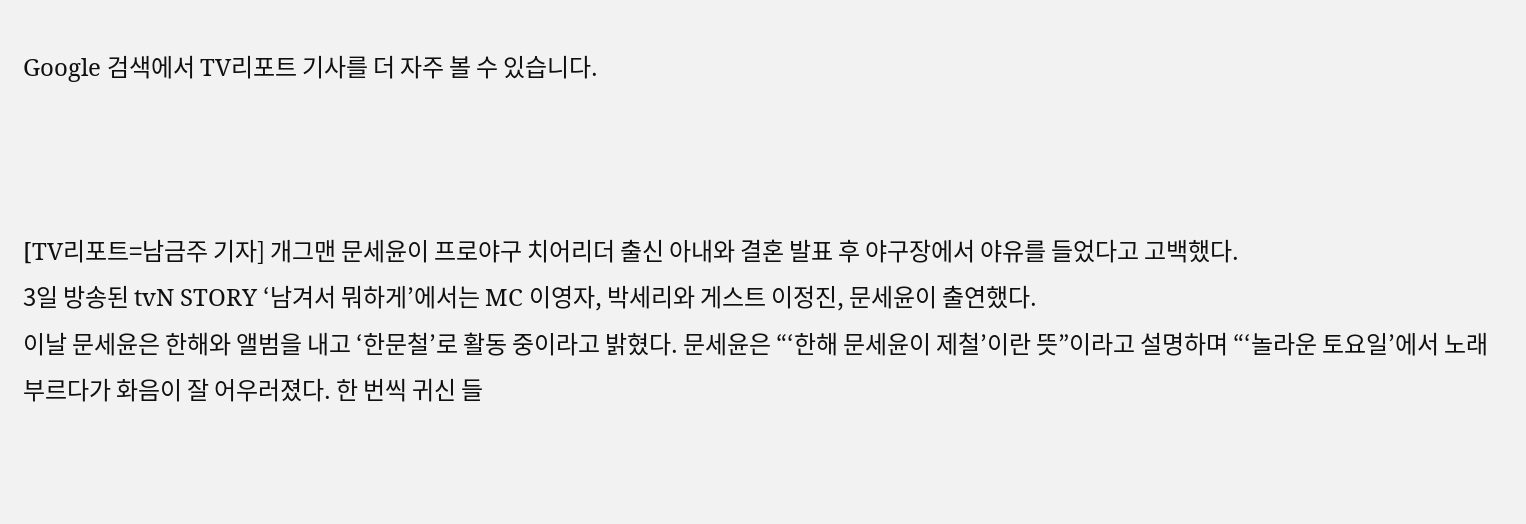Google 검색에서 TV리포트 기사를 더 자주 볼 수 있습니다.



[TV리포트=남금주 기자] 개그맨 문세윤이 프로야구 치어리더 출신 아내와 결혼 발표 후 야구장에서 야유를 들었다고 고백했다.
3일 방송된 tvN STORY ‘남겨서 뭐하게’에서는 MC 이영자, 박세리와 게스트 이정진, 문세윤이 출연했다.
이날 문세윤은 한해와 앨범을 내고 ‘한문철’로 활동 중이라고 밝혔다. 문세윤은 “‘한해 문세윤이 제철’이란 뜻”이라고 설명하며 “‘놀라운 토요일’에서 노래 부르다가 화음이 잘 어우러졌다. 한 번씩 귀신 들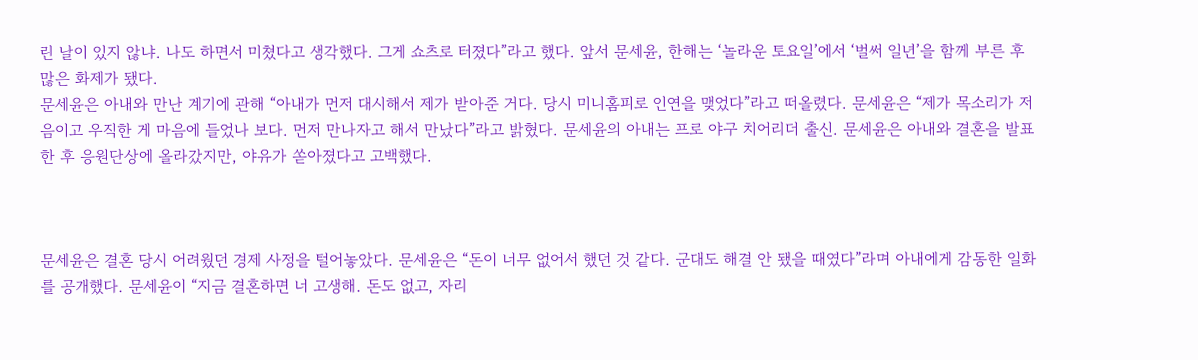린 날이 있지 않냐. 나도 하면서 미쳤다고 생각했다. 그게 쇼츠로 터졌다”라고 했다. 앞서 문세윤, 한해는 ‘놀라운 토요일’에서 ‘벌써 일년’을 함께 부른 후 많은 화제가 됐다.
문세윤은 아내와 만난 계기에 관해 “아내가 먼저 대시해서 제가 받아준 거다. 당시 미니홈피로 인연을 맺었다”라고 떠올렸다. 문세윤은 “제가 목소리가 저음이고 우직한 게 마음에 들었나 보다. 먼저 만나자고 해서 만났다”라고 밝혔다. 문세윤의 아내는 프로 야구 치어리더 출신. 문세윤은 아내와 결혼을 발표한 후 응원단상에 올라갔지만, 야유가 쏟아졌다고 고백했다.



문세윤은 결혼 당시 어려웠던 경제 사정을 털어놓았다. 문세윤은 “돈이 너무 없어서 했던 것 같다. 군대도 해결 안 됐을 때였다”라며 아내에게 감동한 일화를 공개했다. 문세윤이 “지금 결혼하면 너 고생해. 돈도 없고, 자리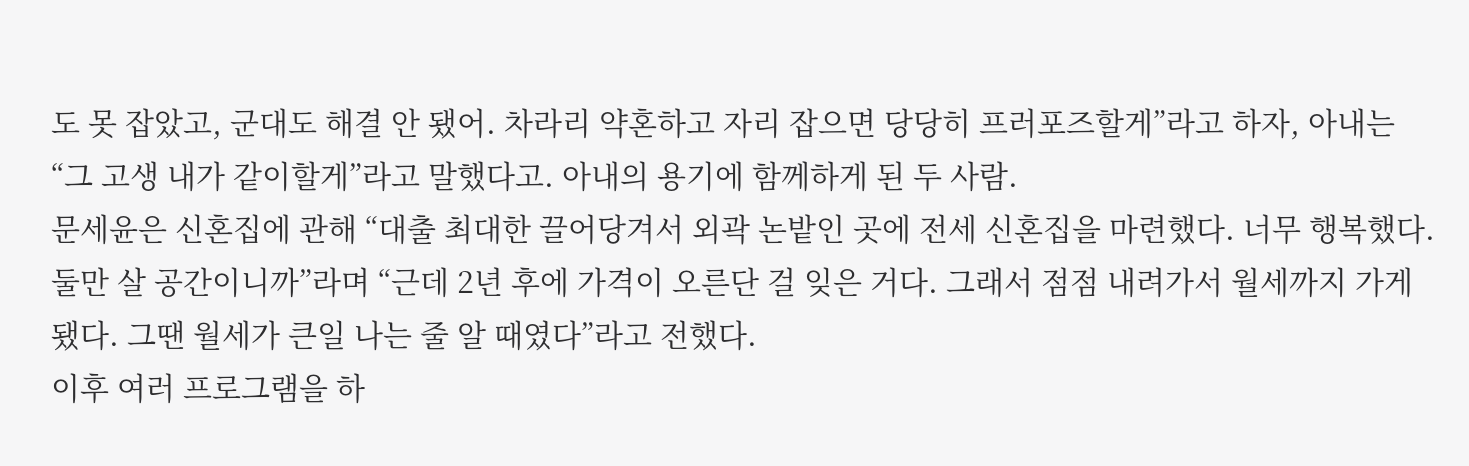도 못 잡았고, 군대도 해결 안 됐어. 차라리 약혼하고 자리 잡으면 당당히 프러포즈할게”라고 하자, 아내는 “그 고생 내가 같이할게”라고 말했다고. 아내의 용기에 함께하게 된 두 사람.
문세윤은 신혼집에 관해 “대출 최대한 끌어당겨서 외곽 논밭인 곳에 전세 신혼집을 마련했다. 너무 행복했다. 둘만 살 공간이니까”라며 “근데 2년 후에 가격이 오른단 걸 잊은 거다. 그래서 점점 내려가서 월세까지 가게 됐다. 그땐 월세가 큰일 나는 줄 알 때였다”라고 전했다.
이후 여러 프로그램을 하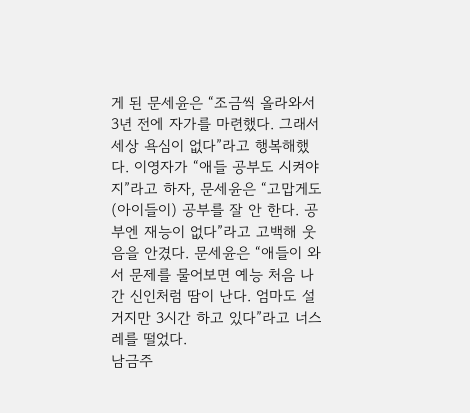게 된 문세윤은 “조금씩 올라와서 3년 전에 자가를 마련했다. 그래서 세상 욕심이 없다”라고 행복해했다. 이영자가 “애들 공부도 시켜야지”라고 하자, 문세윤은 “고맙게도 (아이들이) 공부를 잘 안 한다. 공부엔 재능이 없다”라고 고백해 웃음을 안겼다. 문세윤은 “애들이 와서 문제를 물어보면 예능 처음 나간 신인처럼 땀이 난다. 엄마도 설거지만 3시간 하고 있다”라고 너스레를 떨었다.
남금주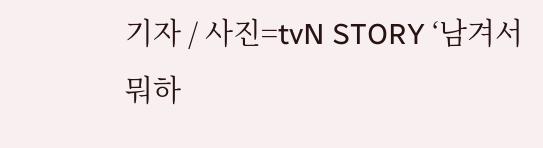기자 / 사진=tvN STORY ‘남겨서 뭐하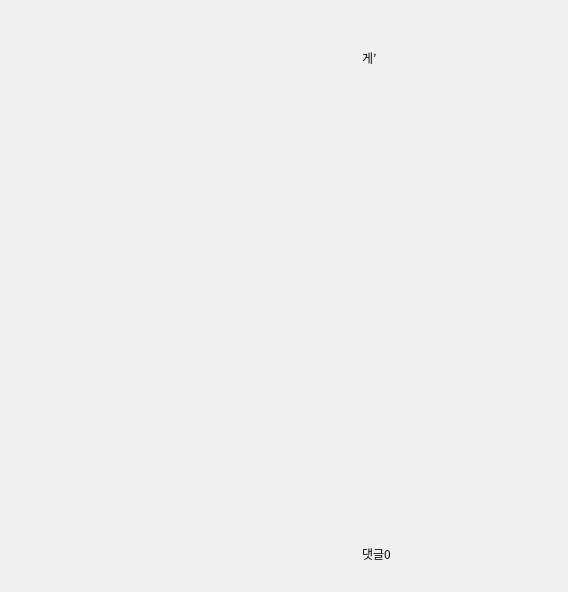게’



















댓글0